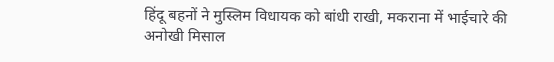हिंदू बहनों ने मुस्लिम विधायक को बांधी राखी, मकराना में भाईचारे की अनोखी मिसाल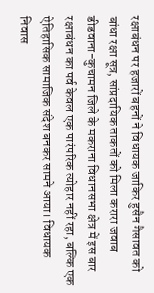रक्षाबंधन पर हजारों बहनों ने विधायक जाकिर हुसैन गैसावत को बांधा रक्षा सूत्र, सांप्रदायिक ताकतों को मिला करारा जवाब
डीडवाना-कुचामन जिले के मकराना विधानसभा क्षेत्र में इस बार रक्षाबंधन का पर्व केवल एक पारंपरिक त्योहार नहीं रहा, बल्कि एक ऐतिहासिक सामाजिक संदेश बनकर सामने आया। विधायक निवास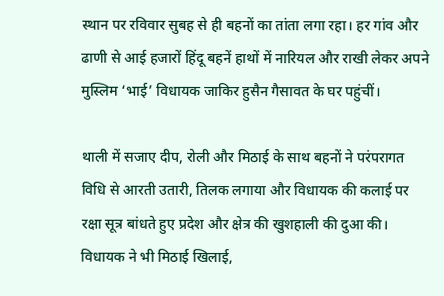स्थान पर रविवार सुबह से ही बहनों का तांता लगा रहा। हर गांव और ढाणी से आई हजारों हिंदू बहनें हाथों में नारियल और राखी लेकर अपने मुस्लिम ‘भाई’ विधायक जाकिर हुसैन गैसावत के घर पहुंचीं।

थाली में सजाए दीप, रोली और मिठाई के साथ बहनों ने परंपरागत विधि से आरती उतारी, तिलक लगाया और विधायक की कलाई पर रक्षा सूत्र बांधते हुए प्रदेश और क्षेत्र की खुशहाली की दुआ की। विधायक ने भी मिठाई खिलाई,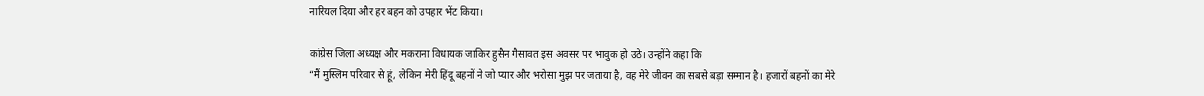नारियल दिया और हर बहन को उपहार भेंट किया।

कांग्रेस जिला अध्यक्ष और मकराना विधायक जाकिर हुसैन गैसावत इस अवसर पर भावुक हो उठे। उन्होंने कहा कि
“मैं मुस्लिम परिवार से हूं, लेकिन मेरी हिंदू बहनों ने जो प्यार और भरोसा मुझ पर जताया है, वह मेरे जीवन का सबसे बड़ा सम्मान है। हजारों बहनों का मेरे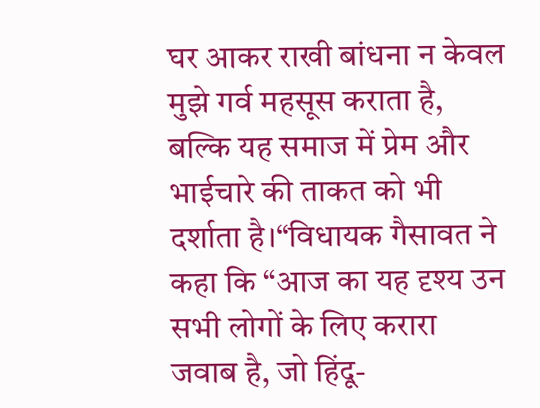घर आकर राखी बांधना न केवल मुझे गर्व महसूस कराता है, बल्कि यह समाज में प्रेम और भाईचारे की ताकत को भी दर्शाता है।“विधायक गैसावत ने कहा कि “आज का यह दृश्य उन सभी लोगों के लिए करारा जवाब है, जो हिंदू-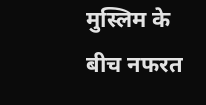मुस्लिम के बीच नफरत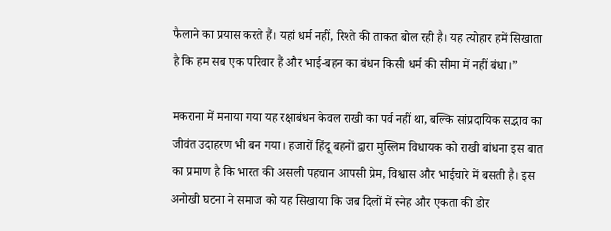फैलाने का प्रयास करते हैं। यहां धर्म नहीं, रिश्ते की ताकत बोल रही है। यह त्योहार हमें सिखाता है कि हम सब एक परिवार हैं और भाई-बहन का बंधन किसी धर्म की सीमा में नहीं बंधा।”

मकराना में मनाया गया यह रक्षाबंधन केवल राखी का पर्व नहीं था, बल्कि सांप्रदायिक सद्भाव का जीवंत उदाहरण भी बन गया। हजारों हिंदू बहनों द्वारा मुस्लिम विधायक को राखी बांधना इस बात का प्रमाण है कि भारत की असली पहचान आपसी प्रेम, विश्वास और भाईचारे में बसती है। इस अनोखी घटना ने समाज को यह सिखाया कि जब दिलों में स्नेह और एकता की डोर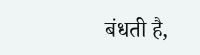बंधती है,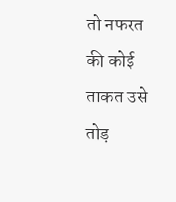तो नफरत की कोई ताकत उसे तोड़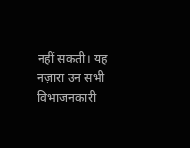नहीं सकती। यह नज़ारा उन सभी विभाजनकारी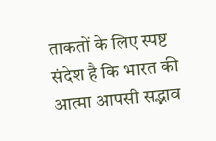ताकतों के लिए स्पष्ट संदेश है कि भारत की आत्मा आपसी सद्भाव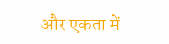और एकता में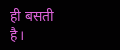ही बसती है।